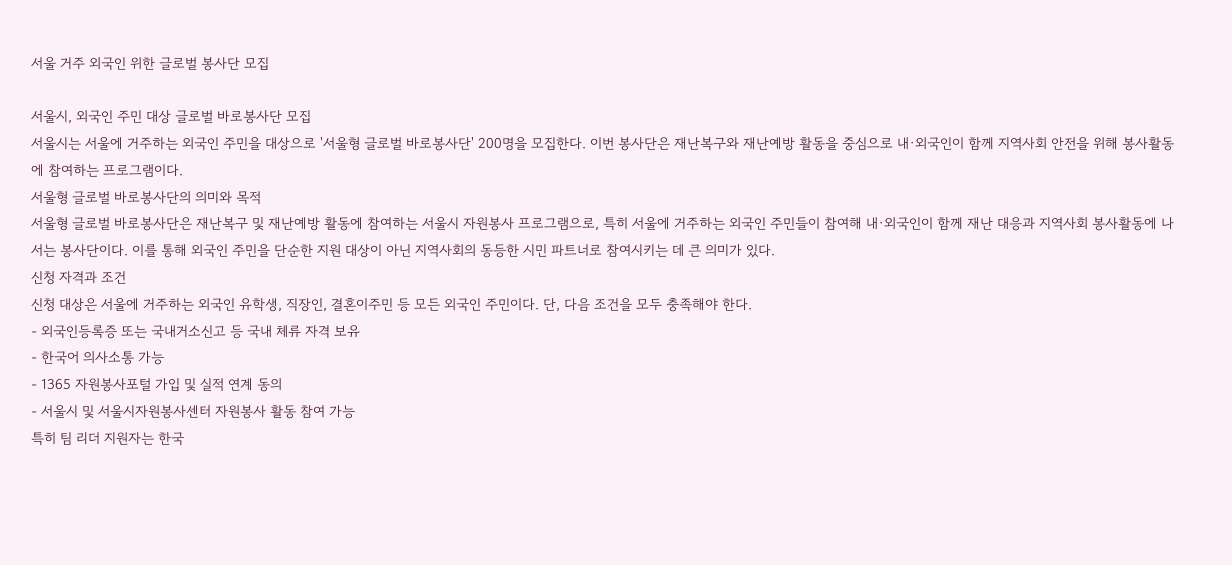서울 거주 외국인 위한 글로벌 봉사단 모집

서울시, 외국인 주민 대상 글로벌 바로봉사단 모집
서울시는 서울에 거주하는 외국인 주민을 대상으로 '서울형 글로벌 바로봉사단' 200명을 모집한다. 이번 봉사단은 재난복구와 재난예방 활동을 중심으로 내·외국인이 함께 지역사회 안전을 위해 봉사활동에 참여하는 프로그램이다.
서울형 글로벌 바로봉사단의 의미와 목적
서울형 글로벌 바로봉사단은 재난복구 및 재난예방 활동에 참여하는 서울시 자원봉사 프로그램으로, 특히 서울에 거주하는 외국인 주민들이 참여해 내·외국인이 함께 재난 대응과 지역사회 봉사활동에 나서는 봉사단이다. 이를 통해 외국인 주민을 단순한 지원 대상이 아닌 지역사회의 동등한 시민 파트너로 참여시키는 데 큰 의미가 있다.
신청 자격과 조건
신청 대상은 서울에 거주하는 외국인 유학생, 직장인, 결혼이주민 등 모든 외국인 주민이다. 단, 다음 조건을 모두 충족해야 한다.
- 외국인등록증 또는 국내거소신고 등 국내 체류 자격 보유
- 한국어 의사소통 가능
- 1365 자원봉사포털 가입 및 실적 연계 동의
- 서울시 및 서울시자원봉사센터 자원봉사 활동 참여 가능
특히 팀 리더 지원자는 한국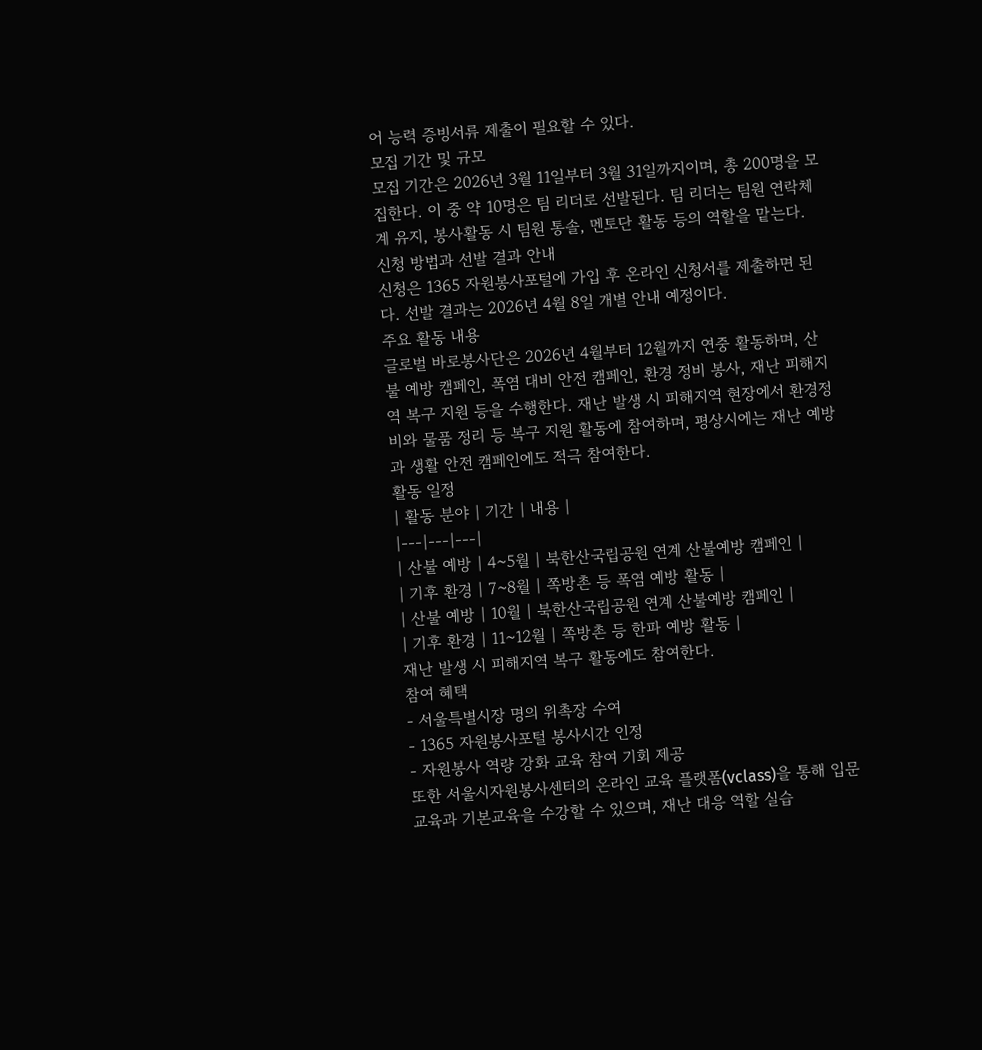어 능력 증빙서류 제출이 필요할 수 있다.
모집 기간 및 규모
모집 기간은 2026년 3월 11일부터 3월 31일까지이며, 총 200명을 모집한다. 이 중 약 10명은 팀 리더로 선발된다. 팀 리더는 팀원 연락체계 유지, 봉사활동 시 팀원 통솔, 멘토단 활동 등의 역할을 맡는다.
신청 방법과 선발 결과 안내
신청은 1365 자원봉사포털에 가입 후 온라인 신청서를 제출하면 된다. 선발 결과는 2026년 4월 8일 개별 안내 예정이다.
주요 활동 내용
글로벌 바로봉사단은 2026년 4월부터 12월까지 연중 활동하며, 산불 예방 캠페인, 폭염 대비 안전 캠페인, 환경 정비 봉사, 재난 피해지역 복구 지원 등을 수행한다. 재난 발생 시 피해지역 현장에서 환경정비와 물품 정리 등 복구 지원 활동에 참여하며, 평상시에는 재난 예방과 생활 안전 캠페인에도 적극 참여한다.
활동 일정
| 활동 분야 | 기간 | 내용 |
|---|---|---|
| 산불 예방 | 4~5월 | 북한산국립공원 연계 산불예방 캠페인 |
| 기후 환경 | 7~8월 | 쪽방촌 등 폭염 예방 활동 |
| 산불 예방 | 10월 | 북한산국립공원 연계 산불예방 캠페인 |
| 기후 환경 | 11~12월 | 쪽방촌 등 한파 예방 활동 |
재난 발생 시 피해지역 복구 활동에도 참여한다.
참여 혜택
- 서울특별시장 명의 위촉장 수여
- 1365 자원봉사포털 봉사시간 인정
- 자원봉사 역량 강화 교육 참여 기회 제공
또한 서울시자원봉사센터의 온라인 교육 플랫폼(vclass)을 통해 입문교육과 기본교육을 수강할 수 있으며, 재난 대응 역할 실습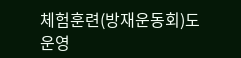체험훈련(방재운동회)도 운영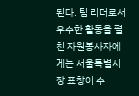된다. 팀 리더로서 우수한 활동을 펼친 자원봉사자에게는 서울특별시장 표창이 수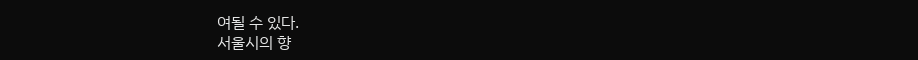여될 수 있다.
서울시의 향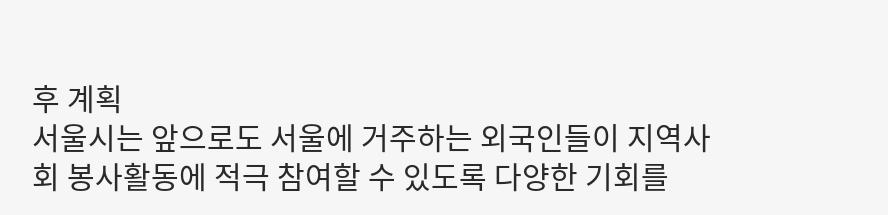후 계획
서울시는 앞으로도 서울에 거주하는 외국인들이 지역사회 봉사활동에 적극 참여할 수 있도록 다양한 기회를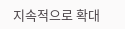지속적으로 확대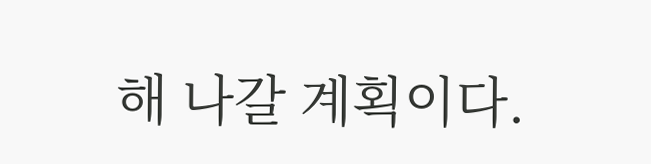해 나갈 계획이다.